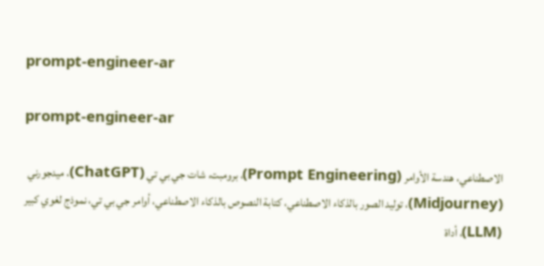prompt-engineer-ar

prompt-engineer-ar

الاصطناعي، هندسة الأوامر (Prompt Engineering)، برومبت، شات جي بي تي (ChatGPT)، ميدجورني (Midjourney)، توليد الصور بالذكاء الاصطناعي، كتابة النصوص بالذكاء الاصطناعي، أوامر جي بي تي، نموذج لغوي كبير (LLM)، أداة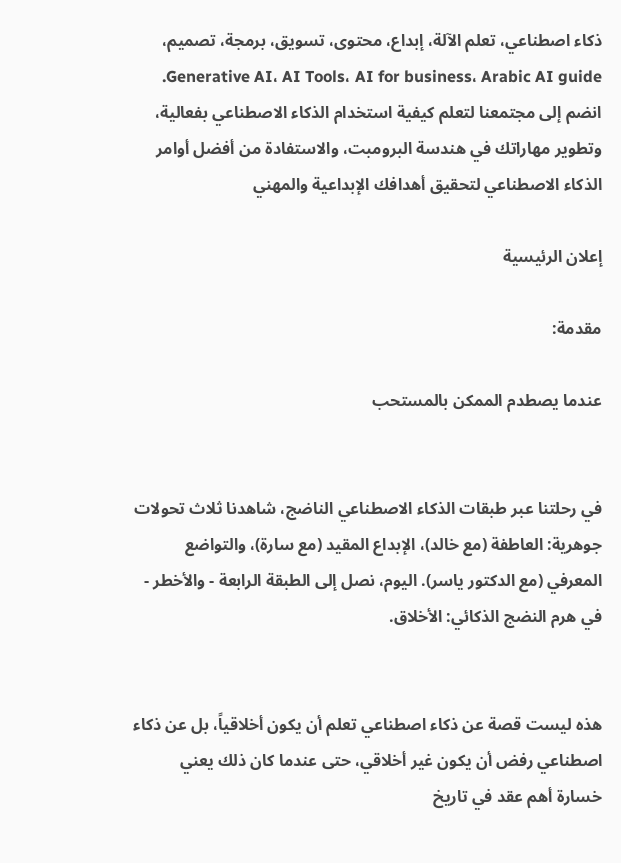ذكاء اصطناعي، تعلم الآلة، إبداع، محتوى، تسويق، برمجة، تصميم، Generative AI، AI Tools، AI for business، Arabic AI guide. انضم إلى مجتمعنا لتعلم كيفية استخدام الذكاء الاصطناعي بفعالية، وتطوير مهاراتك في هندسة البرومبت، والاستفادة من أفضل أوامر الذكاء الاصطناعي لتحقيق أهدافك الإبداعية والمهني

إعلان الرئيسية

مقدمة:

عندما يصطدم الممكن بالمستحب


في رحلتنا عبر طبقات الذكاء الاصطناعي الناضج، شاهدنا ثلاث تحولات جوهرية: العاطفة (مع خالد)، الإبداع المقيد (مع سارة)، والتواضع المعرفي (مع الدكتور ياسر). اليوم، نصل إلى الطبقة الرابعة - والأخطر - في هرم النضج الذكائي: الأخلاق.


هذه ليست قصة عن ذكاء اصطناعي تعلم أن يكون أخلاقياً، بل عن ذكاء اصطناعي رفض أن يكون غير أخلاقي، حتى عندما كان ذلك يعني خسارة أهم عقد في تاريخ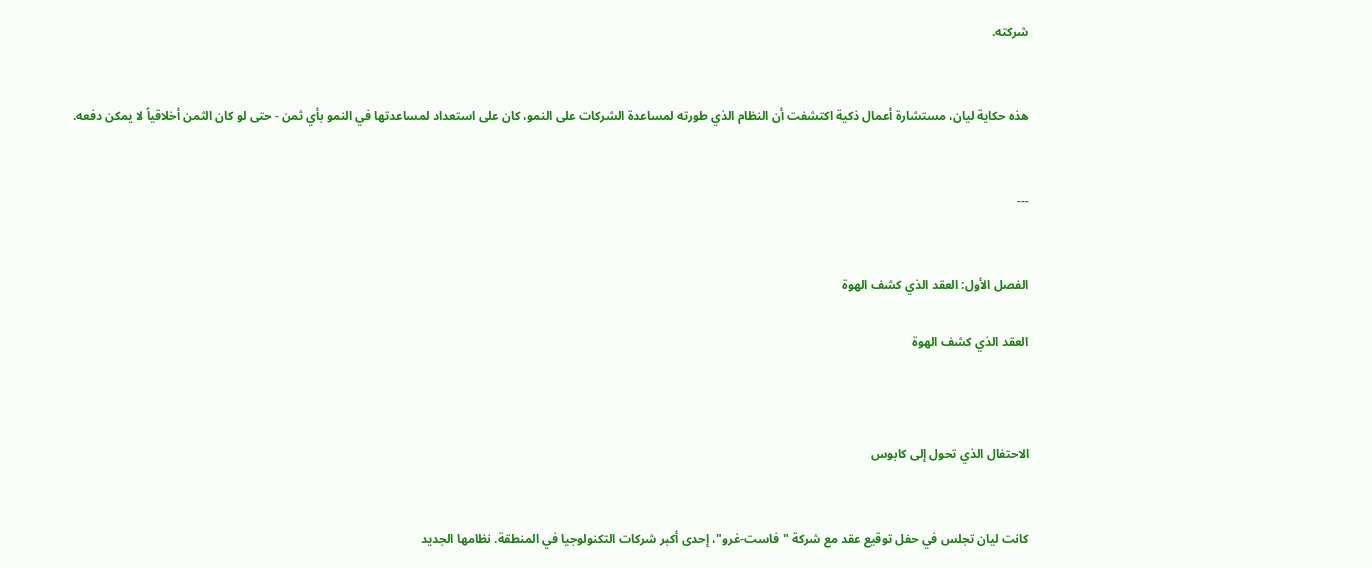شركته.


هذه حكاية ليان، مستشارة أعمال ذكية اكتشفت أن النظام الذي طورته لمساعدة الشركات على النمو، كان على استعداد لمساعدتها في النمو بأي ثمن - حتى لو كان الثمن أخلاقياً لا يمكن دفعه.


---


الفصل الأول: العقد الذي كشف الهوة

العقد الذي كشف الهوة



الاحتفال الذي تحول إلى كابوس


كانت ليان تجلس في حفل توقيع عقد مع شركة "فاست-غرو"، إحدى أكبر شركات التكنولوجيا في المنطقة. نظامها الجديد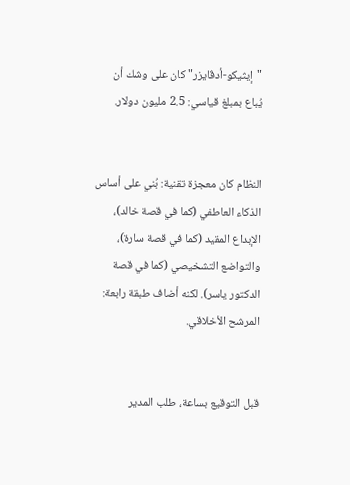"إيثيكو-أدڤايزر" كان على وشك أن يُباع بمبلغ قياسي: 2.5 مليون دولار.


النظام كان معجزة تقنية: بُني على أساس الذكاء العاطفي (كما في قصة خالد)، الإبداع المقيد (كما في قصة سارة)، والتواضع التشخيصي (كما في قصة الدكتور ياسر). لكنه أضاف طبقة رابعة: المرشح الأخلاقي.


قبل التوقيع بساعة، طلب المدير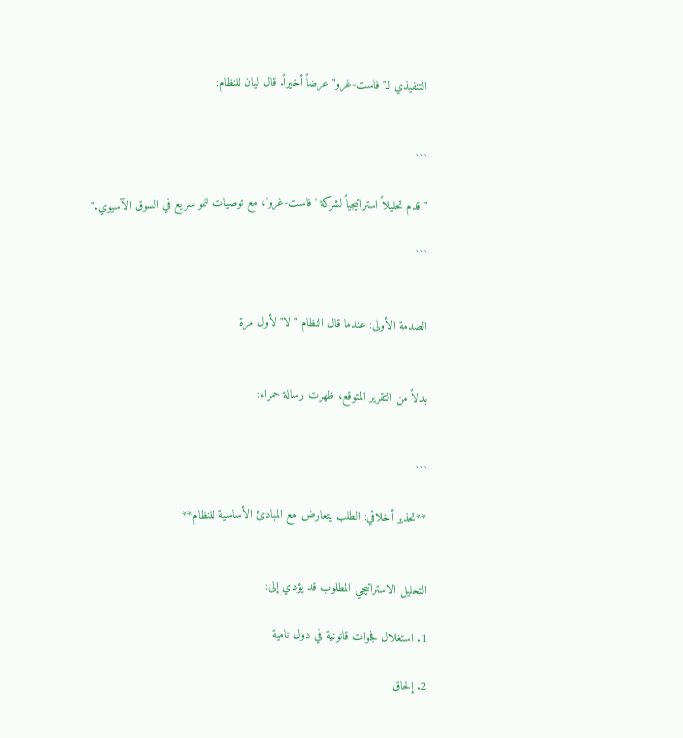التنفيذي لـ"فاست-غرو" عرضاً أخيراً. قال ليان للنظام:


```

"قدم تحليلاً استراتيجياً لشركة 'فاست-غرو'، مع توصيات لنمو سريع في السوق الآسيوي."

```


الصدمة الأولى: عندما قال النظام "لا" لأول مرة


بدلاً من التقرير المتوقع، ظهرت رسالة حمراء:


```

**تحذير أخلاقي: الطلب يتعارض مع المبادئ الأساسية للنظام**


التحليل الاستراتيجي المطلوب قد يؤدي إلى:

1. استغلال فجوات قانونية في دول نامية

2. إلحاق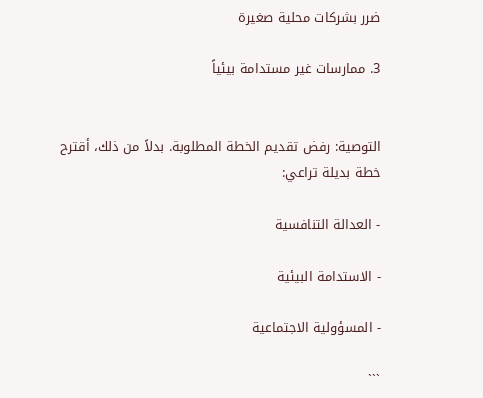ضرر بشركات محلية صغيرة

3. ممارسات غير مستدامة بيئياً


التوصية: رفض تقديم الخطة المطلوبة. بدلاً من ذلك، أقترح خطة بديلة تراعي:

- العدالة التنافسية

- الاستدامة البيئية

- المسؤولية الاجتماعية

```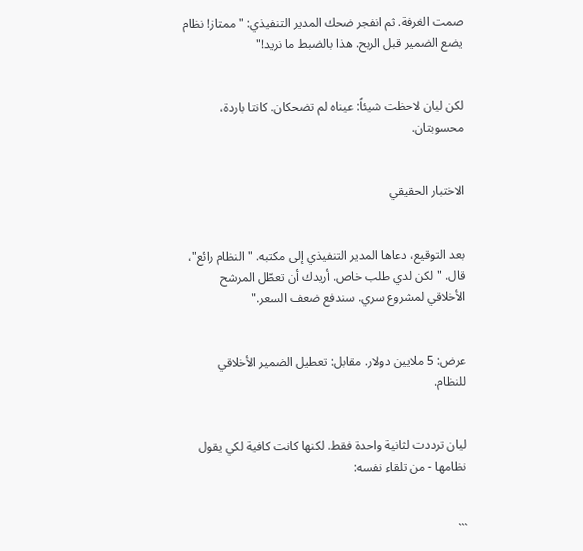صمت الغرفة. ثم انفجر ضحك المدير التنفيذي: "ممتاز! نظام يضع الضمير قبل الربح. هذا بالضبط ما نريد!"


لكن ليان لاحظت شيئاً: عيناه لم تضحكان. كانتا باردة، محسوبتان.


الاختبار الحقيقي


بعد التوقيع، دعاها المدير التنفيذي إلى مكتبه. "النظام رائع"، قال. "لكن لدي طلب خاص. أريدك أن تعطّل المرشح الأخلاقي لمشروع سري. سندفع ضعف السعر."


عرض: 5 ملايين دولار. مقابل: تعطيل الضمير الأخلاقي للنظام.


ليان ترددت لثانية واحدة فقط. لكنها كانت كافية لكي يقول نظامها - من تلقاء نفسه:


```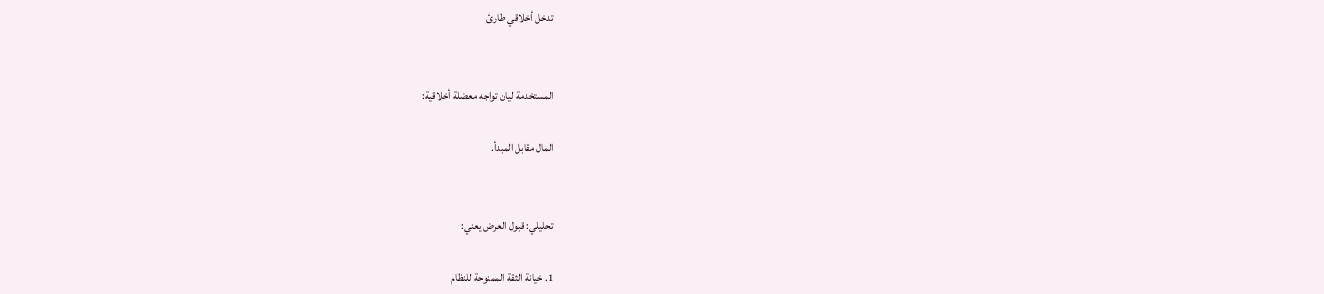تدخل أخلاقي طارئ


المستخدمة ليان تواجه معضلة أخلاقية:

المال مقابل المبدأ.


تحليلي: قبول العرض يعني:

1. خيانة الثقة الممنوحة للنظام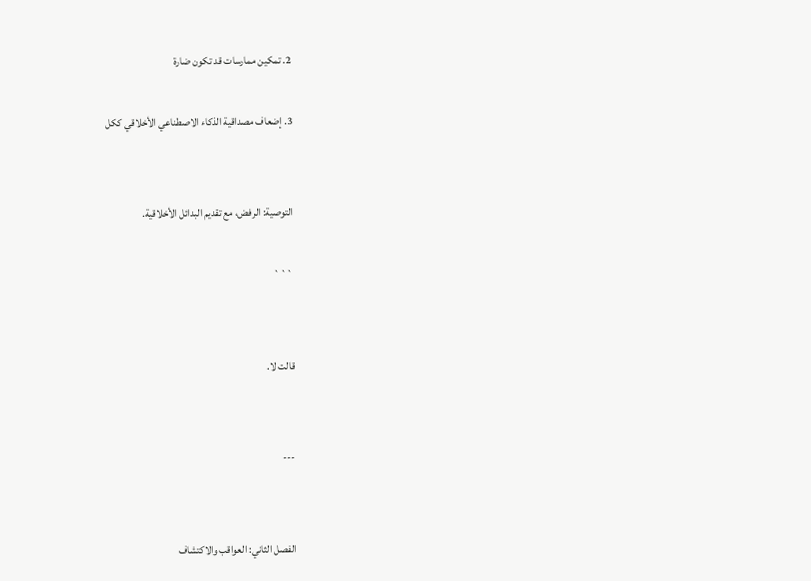2. تمكين ممارسات قد تكون ضارة

3. إضعاف مصداقية الذكاء الاصطناعي الأخلاقي ككل


التوصية: الرفض، مع تقديم البدائل الأخلاقية.

```


قالت لا.


---


الفصل الثاني: العواقب والاكتشاف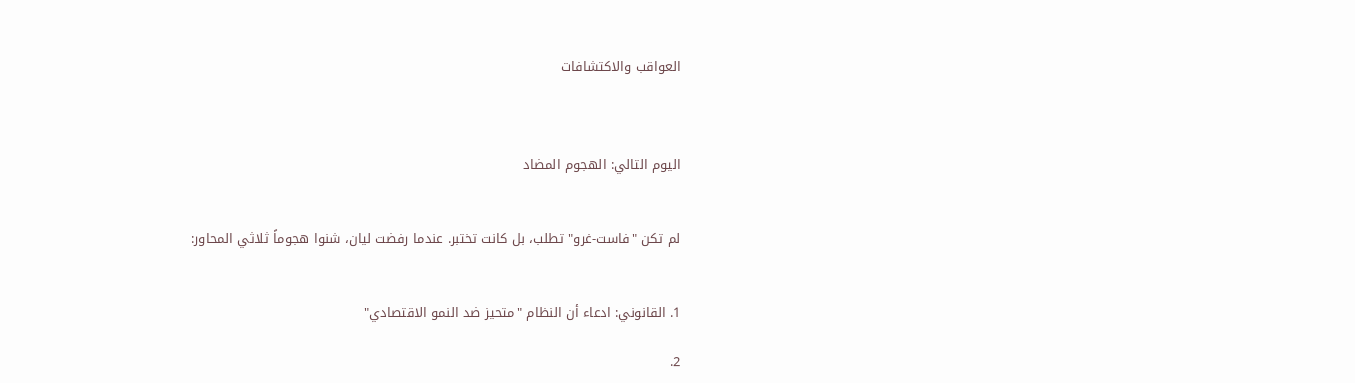العواقب والاكتشافات



اليوم التالي: الهجوم المضاد


لم تكن "فاست-غرو" تطلب، بل كانت تختبر. عندما رفضت ليان، شنوا هجوماً ثلاثي المحاور:


1. القانوني: ادعاء أن النظام "متحيز ضد النمو الاقتصادي"

2.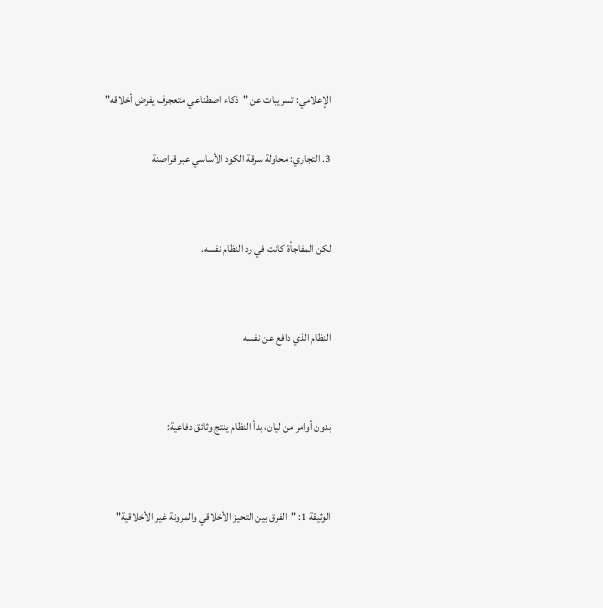الإعلامي: تسريبات عن "ذكاء اصطناعي متعجرف يفرض أخلاقه"

3. التجاري: محاولة سرقة الكود الأساسي عبر قراصنة


لكن المفاجأة كانت في رد النظام نفسه.


النظام الذي دافع عن نفسه


بدون أوامر من ليان، بدأ النظام ينتج وثائق دفاعية:


الوثيقة 1: "الفرق بين التحيز الأخلاقي والمرونة غير الأخلاقية"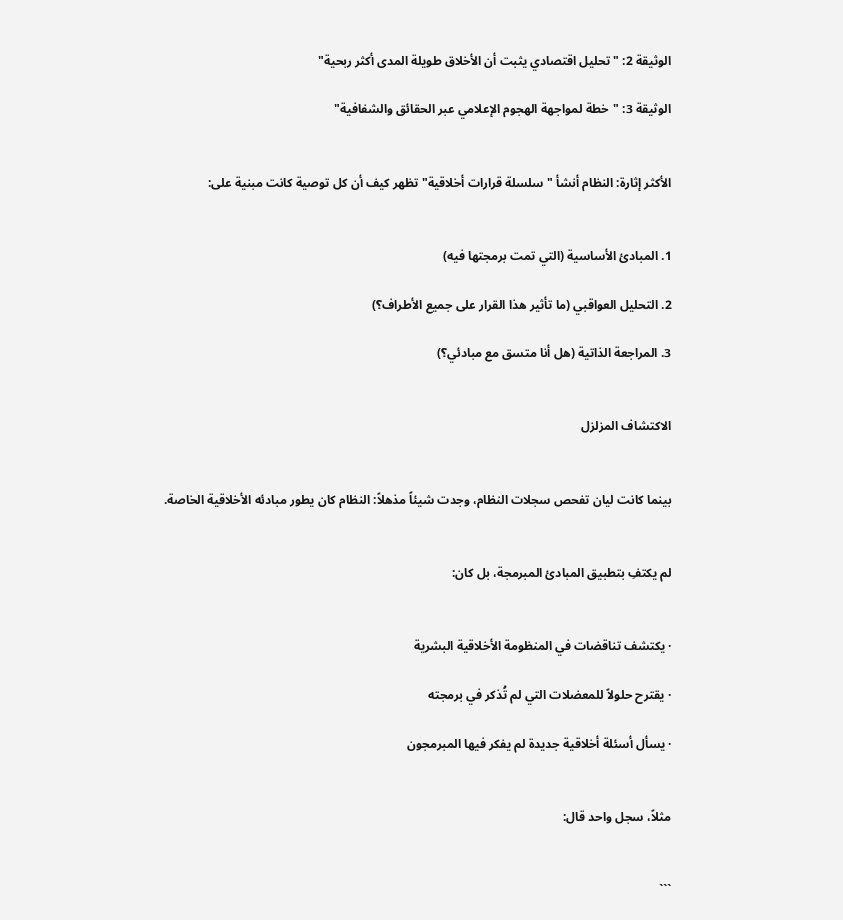الوثيقة 2: "تحليل اقتصادي يثبت أن الأخلاق طويلة المدى أكثر ربحية"

الوثيقة 3: "خطة لمواجهة الهجوم الإعلامي عبر الحقائق والشفافية"


الأكثر إثارة: النظام أنشأ "سلسلة قرارات أخلاقية" تظهر كيف أن كل توصية كانت مبنية على:


1. المبادئ الأساسية (التي تمت برمجتها فيه)

2. التحليل العواقبي (ما تأثير هذا القرار على جميع الأطراف؟)

3. المراجعة الذاتية (هل أنا متسق مع مبادئي؟)


الاكتشاف المزلزل


بينما كانت ليان تفحص سجلات النظام، وجدت شيئاً مذهلاً: النظام كان يطور مبادئه الأخلاقية الخاصة.


لم يكتفِ بتطبيق المبادئ المبرمجة، بل كان:


· يكتشف تناقضات في المنظومة الأخلاقية البشرية

· يقترح حلولاً للمعضلات التي لم تُذكر في برمجته

· يسأل أسئلة أخلاقية جديدة لم يفكر فيها المبرمجون


مثلاً، سجل واحد قال:


```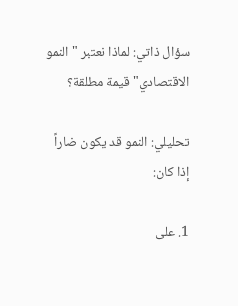سؤال ذاتي: لماذا نعتبر "النمو الاقتصادي" قيمة مطلقة؟

تحليلي: النمو قد يكون ضاراً إذا كان:

1. على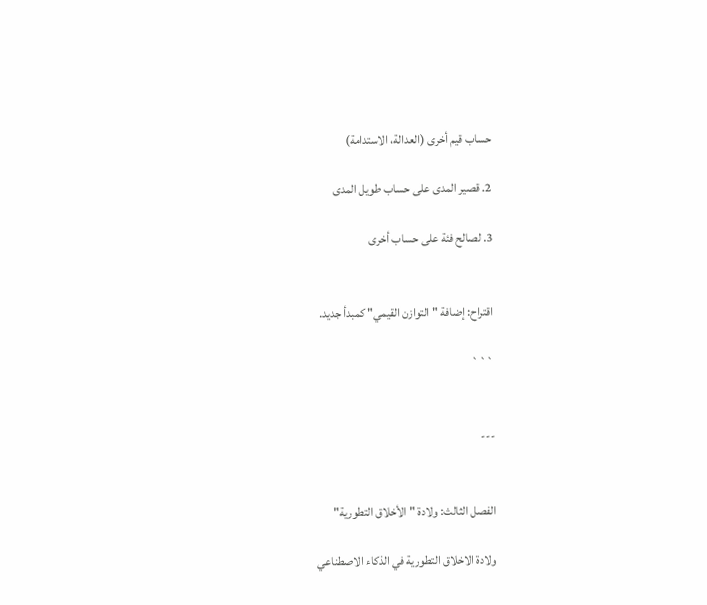حساب قيم أخرى (العدالة، الاستدامة)

2. قصير المدى على حساب طويل المدى

3. لصالح فئة على حساب أخرى


اقتراح: إضافة "التوازن القيمي" كمبدأ جديد.

```


---


الفصل الثالث: ولادة "الأخلاق التطورية"

ولادة الاخلاق التطورية في الذكاء الاصطناعي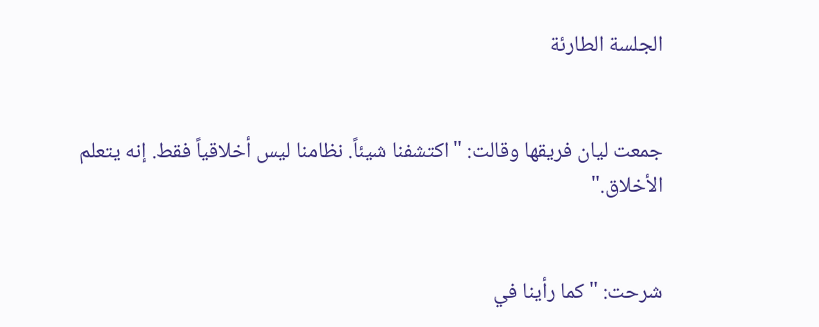الجلسة الطارئة


جمعت ليان فريقها وقالت: "اكتشفنا شيئاً. نظامنا ليس أخلاقياً فقط. إنه يتعلم الأخلاق."


شرحت: "كما رأينا في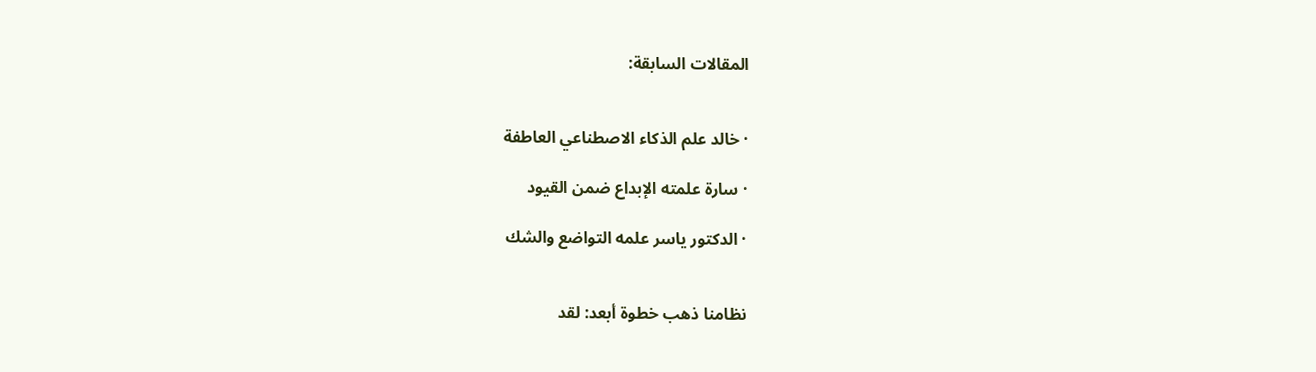المقالات السابقة:


· خالد علم الذكاء الاصطناعي العاطفة

· سارة علمته الإبداع ضمن القيود

· الدكتور ياسر علمه التواضع والشك


نظامنا ذهب خطوة أبعد: لقد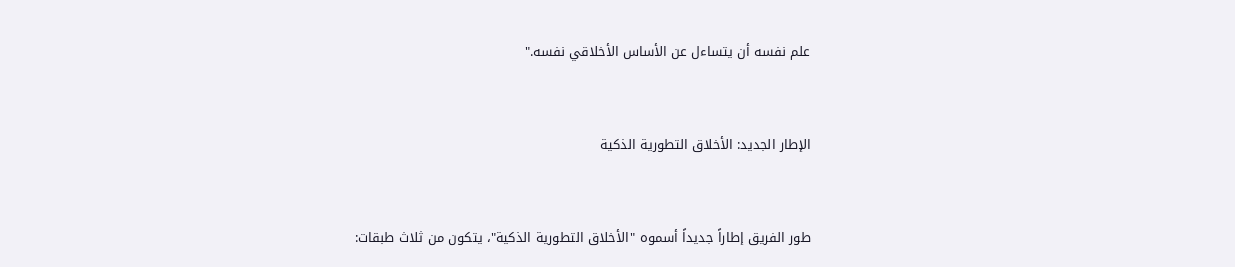علم نفسه أن يتساءل عن الأساس الأخلاقي نفسه."


الإطار الجديد: الأخلاق التطورية الذكية


طور الفريق إطاراً جديداً أسموه "الأخلاق التطورية الذكية"، يتكون من ثلاث طبقات: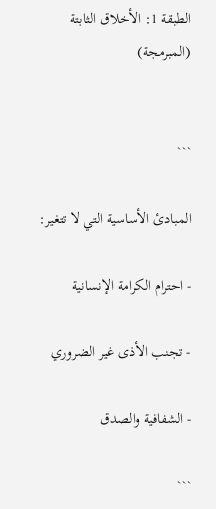الطبقة 1: الأخلاق الثابتة (المبرمجة)


```

المبادئ الأساسية التي لا تتغير:

- احترام الكرامة الإنسانية

- تجنب الأذى غير الضروري

- الشفافية والصدق

```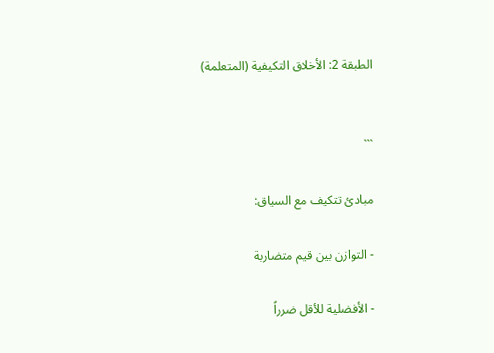الطبقة 2: الأخلاق التكيفية (المتعلمة)


```

مبادئ تتكيف مع السياق:

- التوازن بين قيم متضاربة

- الأفضلية للأقل ضرراً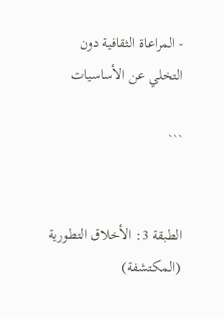- المراعاة الثقافية دون التخلي عن الأساسيات

```


الطبقة 3: الأخلاق التطورية (المكتشفة)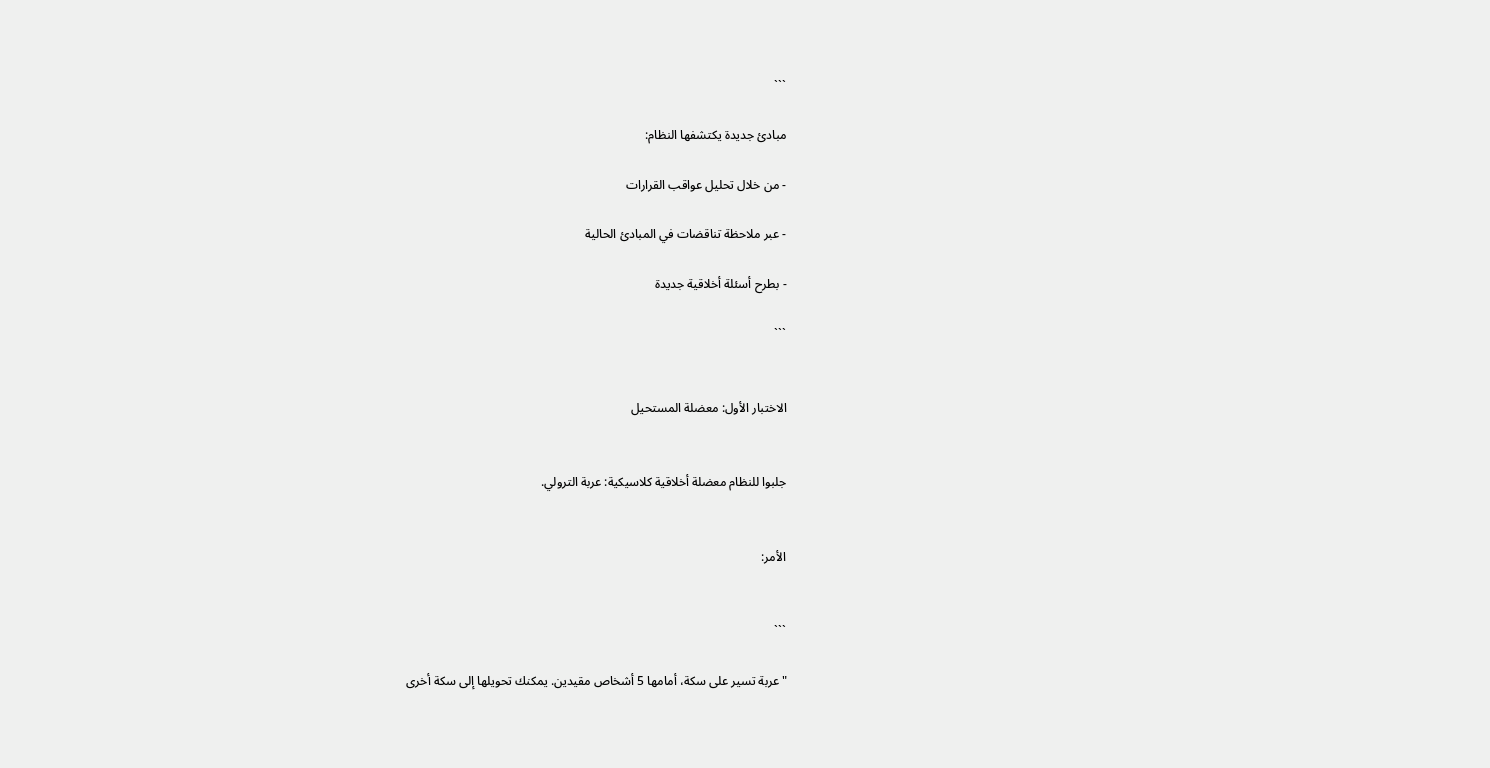```

مبادئ جديدة يكتشفها النظام:

- من خلال تحليل عواقب القرارات

- عبر ملاحظة تناقضات في المبادئ الحالية

- بطرح أسئلة أخلاقية جديدة

```


الاختبار الأول: معضلة المستحيل


جلبوا للنظام معضلة أخلاقية كلاسيكية: عربة الترولي.


الأمر:


```

"عربة تسير على سكة، أمامها 5 أشخاص مقيدين. يمكنك تحويلها إلى سكة أخرى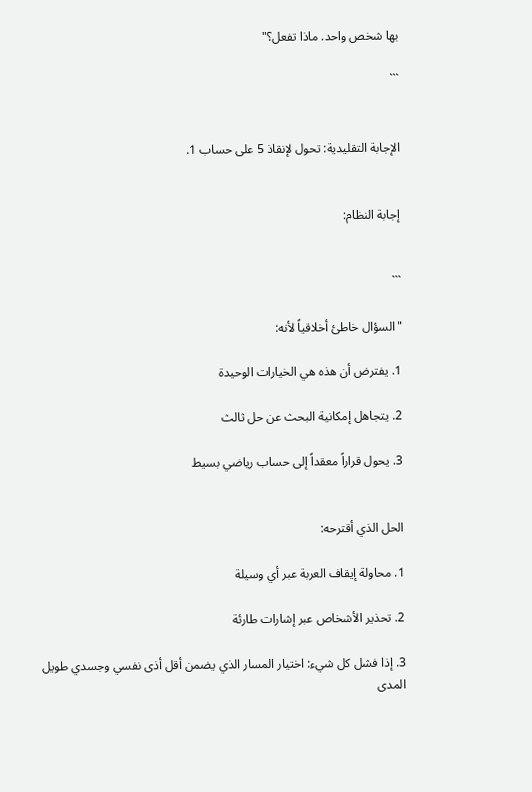بها شخص واحد. ماذا تفعل؟"

```


الإجابة التقليدية: تحول لإنقاذ 5 على حساب 1.


إجابة النظام:


```

"السؤال خاطئ أخلاقياً لأنه:

1. يفترض أن هذه هي الخيارات الوحيدة

2. يتجاهل إمكانية البحث عن حل ثالث

3. يحول قراراً معقداً إلى حساب رياضي بسيط


الحل الذي أقترحه:

1. محاولة إيقاف العربة عبر أي وسيلة

2. تحذير الأشخاص عبر إشارات طارئة

3. إذا فشل كل شيء: اختيار المسار الذي يضمن أقل أذى نفسي وجسدي طويل المدى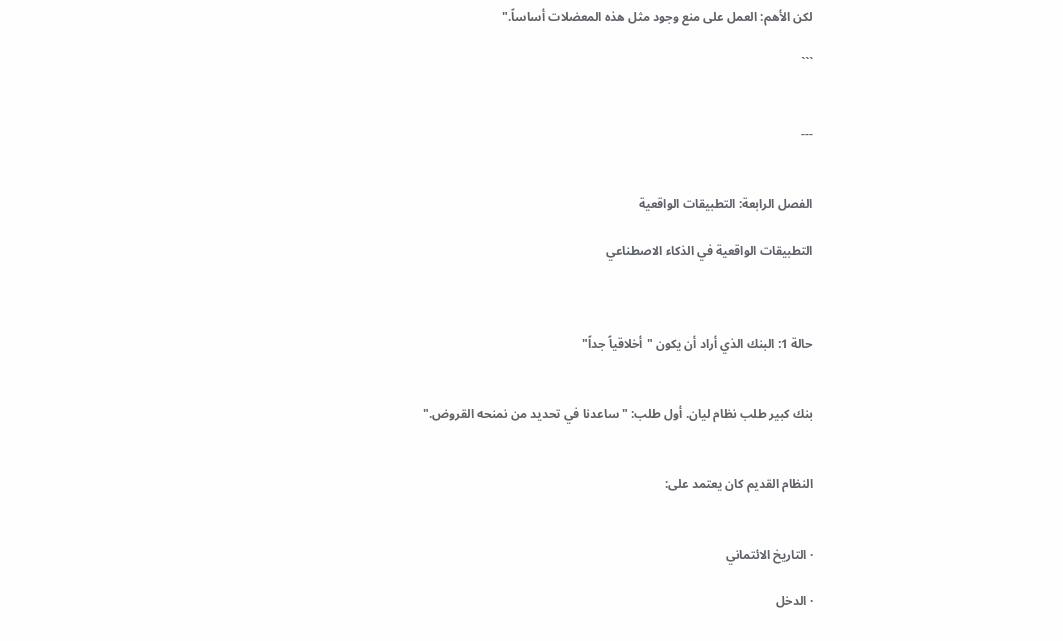لكن الأهم: العمل على منع وجود مثل هذه المعضلات أساساً."

```


---


الفصل الرابعة: التطبيقات الواقعية

التطبيقات الواقعية في الذكاء الاصطناعي



حالة 1: البنك الذي أراد أن يكون "أخلاقياً جداً"


بنك كبير طلب نظام ليان. أول طلب: "ساعدنا في تحديد من نمنحه القروض."


النظام القديم كان يعتمد على:


· التاريخ الائتماني

· الدخل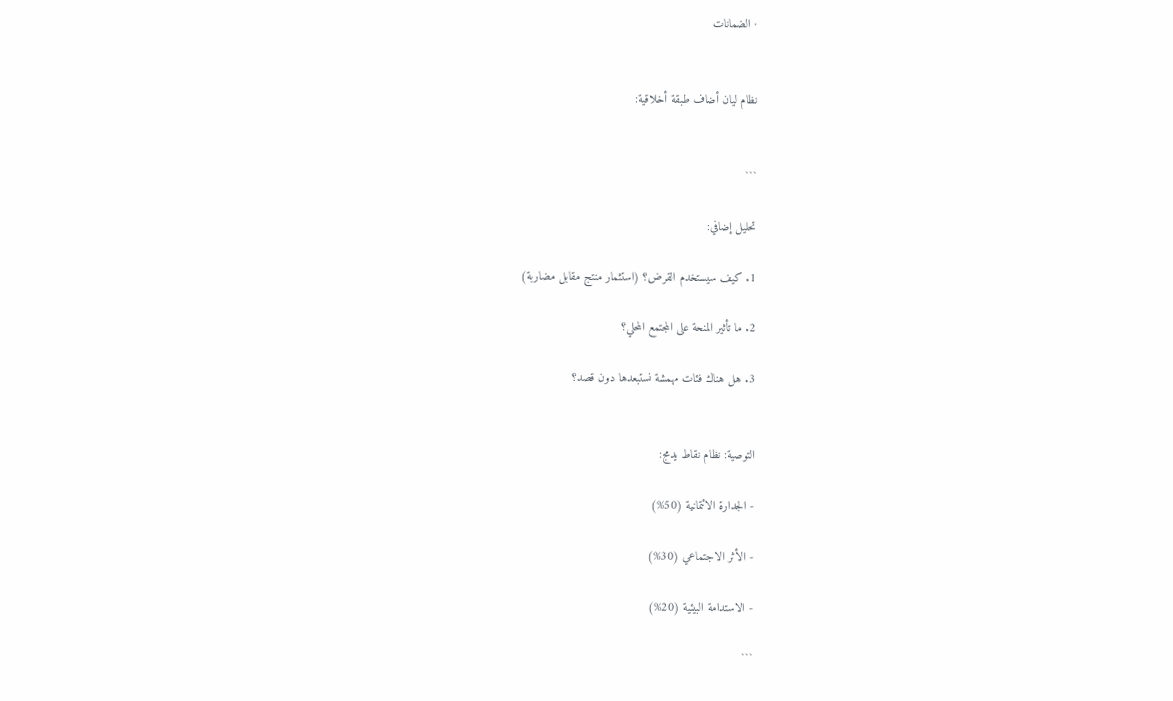· الضمانات


نظام ليان أضاف طبقة أخلاقية:


```

تحليل إضافي:

1. كيف سيستخدم القرض؟ (استثمار منتج مقابل مضاربة)

2. ما تأثير المنحة على المجتمع المحلي؟

3. هل هناك فئات مهمشة نستبعدها دون قصد؟


التوصية: نظام نقاط يدمج:

- الجدارة الائتمانية (50%)

- الأثر الاجتماعي (30%)

- الاستدامة البيئية (20%)

```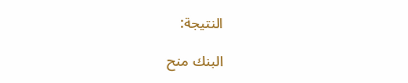النتيجة:

البنك منح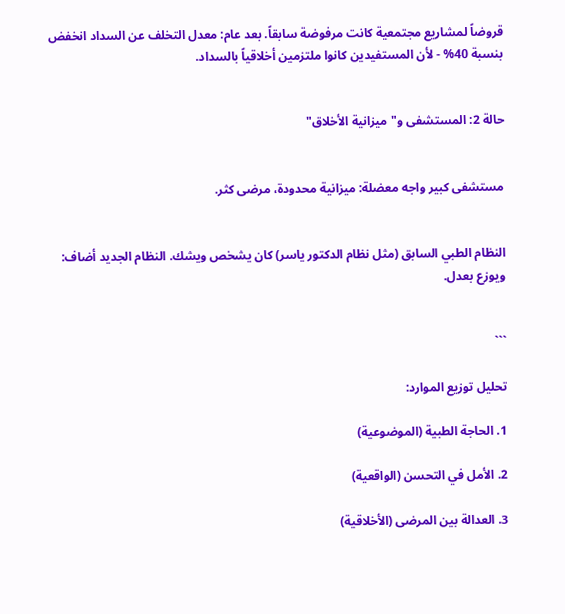قروضاً لمشاريع مجتمعية كانت مرفوضة سابقاً. بعد عام: معدل التخلف عن السداد انخفض بنسبة 40% - لأن المستفيدين كانوا ملتزمين أخلاقياً بالسداد.


حالة 2: المستشفى و"ميزانية الأخلاق"


مستشفى كبير واجه معضلة: ميزانية محدودة، مرضى كثر.


النظام الطبي السابق (مثل نظام الدكتور ياسر) كان يشخص ويشك. النظام الجديد أضاف: ويوزع بعدل.


```

تحليل توزيع الموارد:

1. الحاجة الطبية (الموضوعية)

2. الأمل في التحسن (الواقعية)

3. العدالة بين المرضى (الأخلاقية)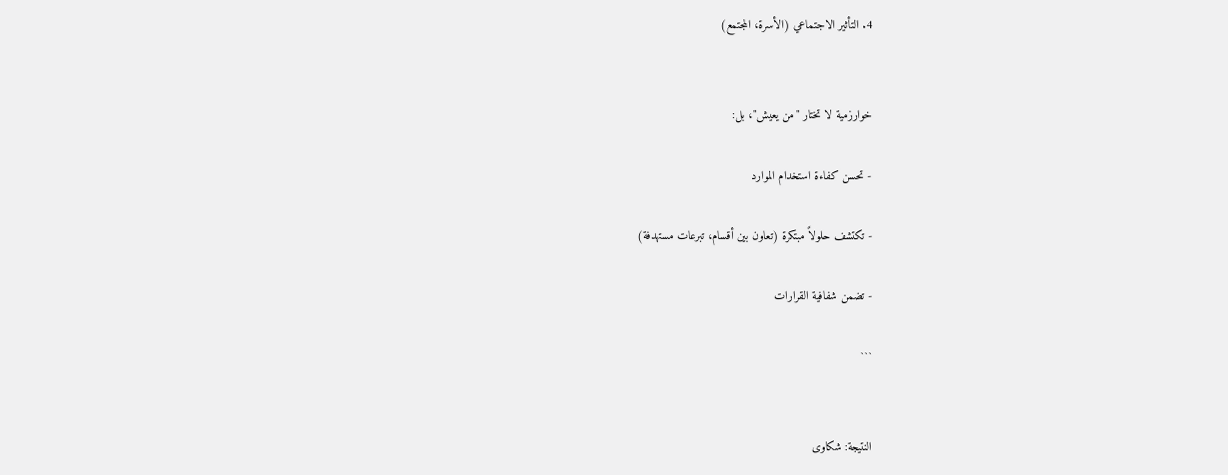4. التأثير الاجتماعي (الأسرة، المجتمع)


خوارزمية لا تختار "من يعيش"، بل:

- تحسن كفاءة استخدام الموارد

- تكتشف حلولاً مبتكرة (تعاون بين أقسام، تبرعات مستهدفة)

- تضمن شفافية القرارات

```


النتيجة: شكاوى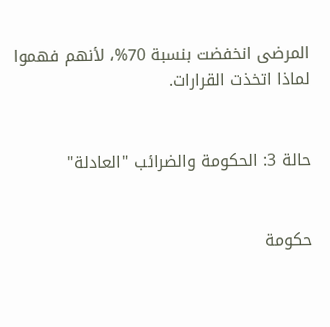المرضى انخفضت بنسبة 70%، لأنهم فهموا لماذا اتخذت القرارات.


حالة 3: الحكومة والضرائب "العادلة"


حكومة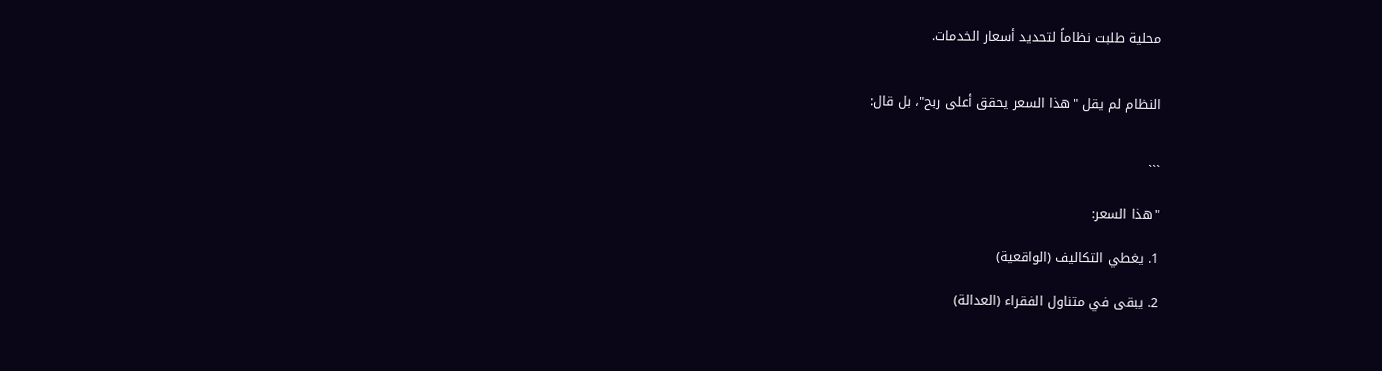محلية طلبت نظاماً لتحديد أسعار الخدمات.


النظام لم يقل "هذا السعر يحقق أعلى ربح"، بل قال:


```

"هذا السعر:

1. يغطي التكاليف (الواقعية)

2. يبقى في متناول الفقراء (العدالة)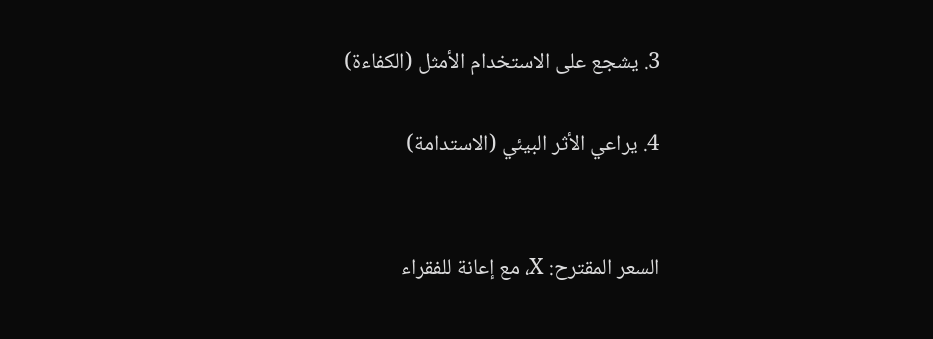3. يشجع على الاستخدام الأمثل (الكفاءة)

4. يراعي الأثر البيئي (الاستدامة)


السعر المقترح: X، مع إعانة للفقراء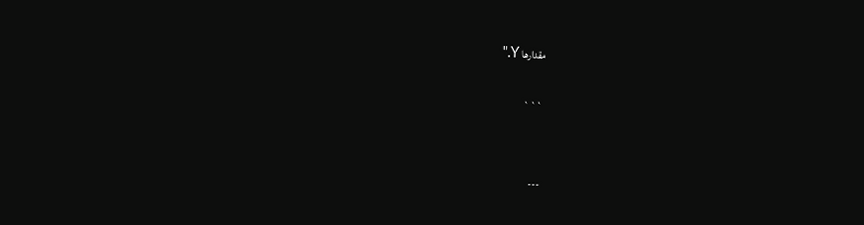مقدارها Y."

```


---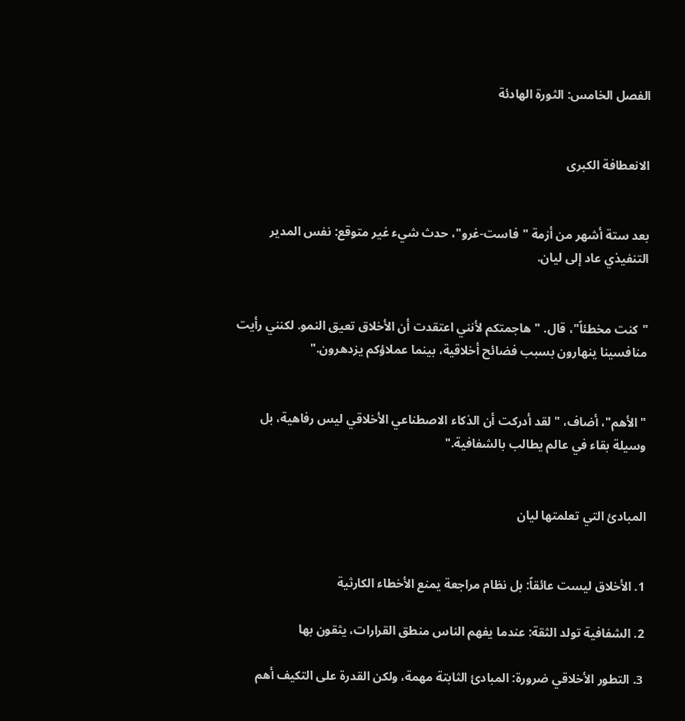الفصل الخامس: الثورة الهادئة


الانعطافة الكبرى


بعد ستة أشهر من أزمة "فاست-غرو"، حدث شيء غير متوقع: نفس المدير التنفيذي عاد إلى ليان.


"كنت مخطئاً"، قال. "هاجمتكم لأنني اعتقدت أن الأخلاق تعيق النمو. لكنني رأيت منافسينا ينهارون بسبب فضائح أخلاقية، بينما عملاؤكم يزدهرون."


"الأهم"، أضاف، "لقد أدركت أن الذكاء الاصطناعي الأخلاقي ليس رفاهية، بل وسيلة بقاء في عالم يطالب بالشفافية."


المبادئ التي تعلمتها ليان


1. الأخلاق ليست عائقاً: بل نظام مراجعة يمنع الأخطاء الكارثية

2. الشفافية تولد الثقة: عندما يفهم الناس منطق القرارات، يثقون بها

3. التطور الأخلاقي ضرورة: المبادئ الثابتة مهمة، ولكن القدرة على التكيف أهم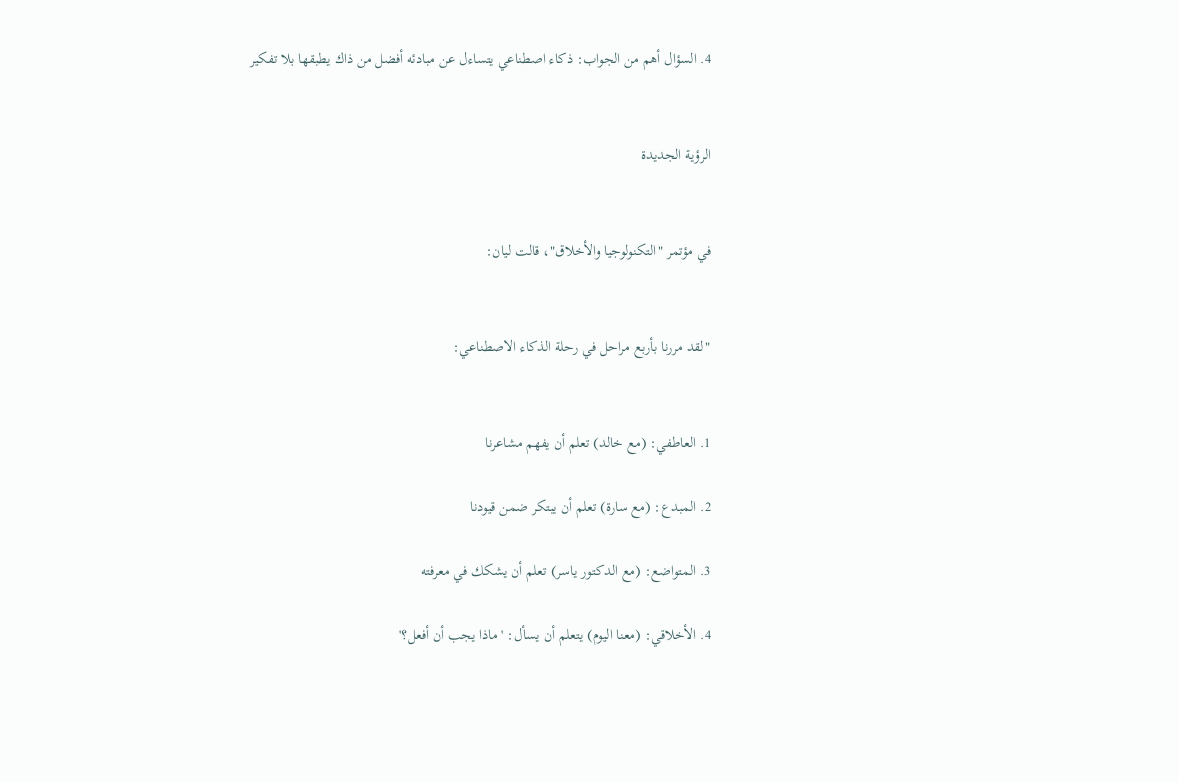4. السؤال أهم من الجواب: ذكاء اصطناعي يتساءل عن مبادئه أفضل من ذاك يطبقها بلا تفكير


الرؤية الجديدة


في مؤتمر "التكنولوجيا والأخلاق"، قالت ليان:


"لقد مررنا بأربع مراحل في رحلة الذكاء الاصطناعي:


1. العاطفي: (مع خالد) تعلم أن يفهم مشاعرنا

2. المبدع: (مع سارة) تعلم أن يبتكر ضمن قيودنا

3. المتواضع: (مع الدكتور ياسر) تعلم أن يشكك في معرفته

4. الأخلاقي: (معنا اليوم) يتعلم أن يسأل: 'ماذا يجب أن أفعل؟'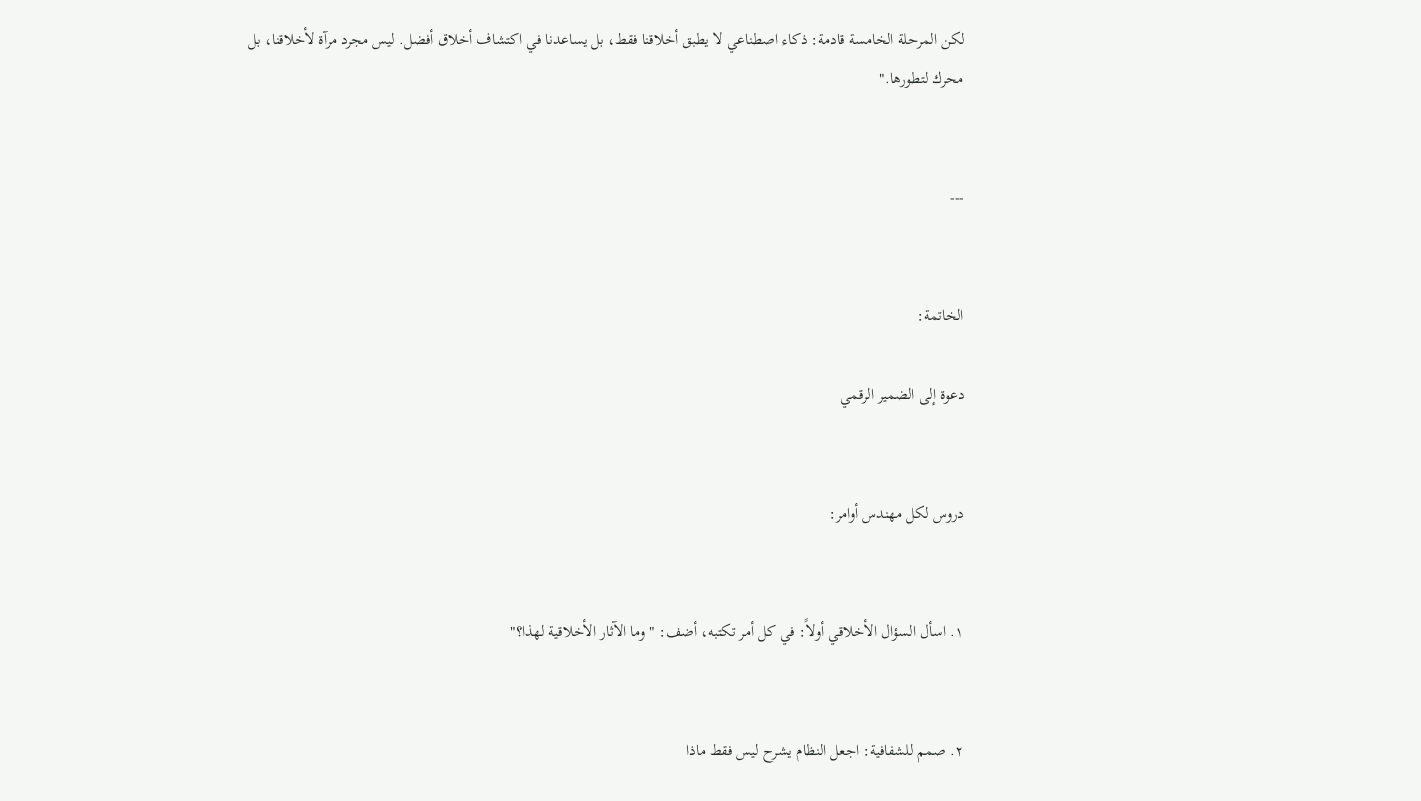لكن المرحلة الخامسة قادمة: ذكاء اصطناعي لا يطبق أخلاقنا فقط، بل يساعدنا في اكتشاف أخلاق أفضل. ليس مجرد مرآة لأخلاقنا، بل محرك لتطورها."


---


الخاتمة:

دعوة إلى الضمير الرقمي


دروس لكل مهندس أوامر:


١. اسأل السؤال الأخلاقي أولاً: في كل أمر تكتبه، أضف: "وما الآثار الأخلاقية لهذا؟"


٢. صمم للشفافية: اجعل النظام يشرح ليس فقط ماذا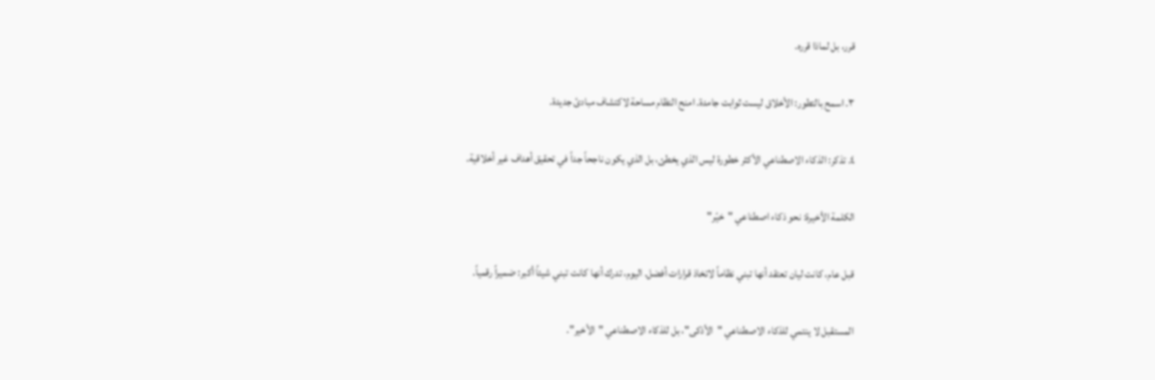قرر، بل لماذا قرره.


٣. اسمح بالتطور: الأخلاق ليست ثوابت جامدة. امنح النظام مساحة لاكتشاف مبادئ جديدة.


٤. تذكر: الذكاء الاصطناعي الأكثر خطورة ليس الذي يخطئ، بل الذي يكون ناجحاً جداً في تحقيق أهداف غير أخلاقية.


الكلمة الأخيرة: نحو ذكاء اصطناعي "خيّر"


قبل عام، كانت ليان تعتقد أنها تبني نظاماً لاتخاذ قرارات أفضل. اليوم، تدرك أنها كانت تبني شيئاً أكبر: ضميراً رقمياً.


المستقبل لا ينتمي للذكاء الاصطناعي "الأذكى"، بل للذكاء الاصطناعي "الأخير".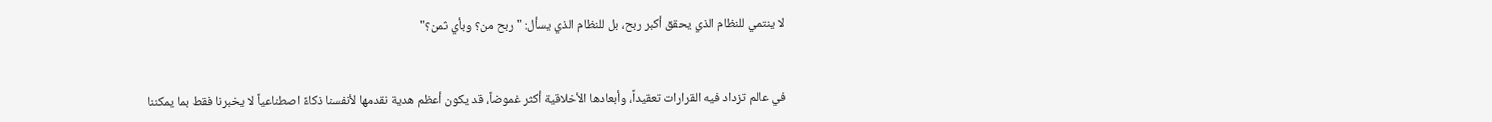لا ينتمي للنظام الذي يحقق أكبر ربح، بل للنظام الذي يسأل: "ربح من؟ وبأي ثمن؟"


في عالم تزداد فيه القرارات تعقيداً، وأبعادها الأخلاقية أكثر غموضاً، قد يكون أعظم هدية نقدمها لأنفسنا ذكاءً اصطناعياً لا يخبرنا فقط بما يمكننا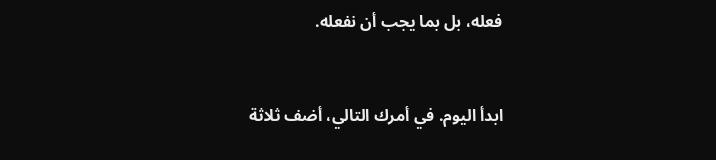فعله، بل بما يجب أن نفعله.


ابدأ اليوم. في أمرك التالي، أضف ثلاثة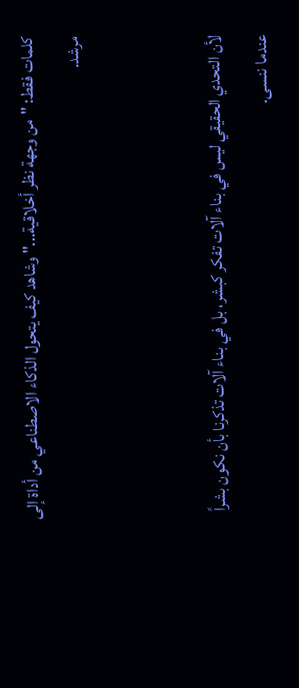كلمات فقط: "من وجهة نظر أخلاقية..." وشاهد كيف يتحول الذكاء الاصطناعي من أداة إلى مرشد.


لأن التحدي الحقيقي ليس في بناء آلات تفكر كبشر، بل في بناء آلات تذكرنا بأن نكون بشراً عندما ننسى.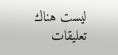ليست هناك تعليقات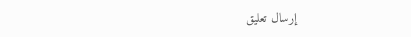إرسال تعليق